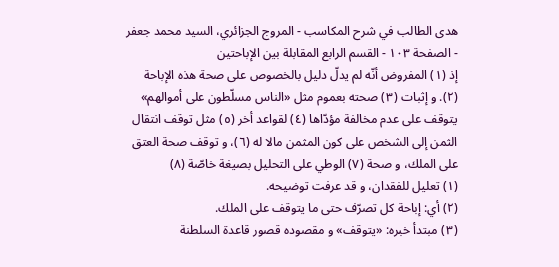هدى الطالب في شرح المكاسب - المروج الجزائري، السيد محمد جعفر - الصفحة ١٠٣ - القسم الرابع المقابلة بين الإباحتين
إذ (١) المفروض أنّه لم يدلّ دليل بالخصوص على صحة هذه الإباحة (٢). و إثبات (٣) صحته بعموم مثل «الناس مسلّطون على أموالهم» يتوقف على عدم مخالفة مؤدّاها (٤) لقواعد أخر (٥) مثل توقف انتقال الثمن إلى الشخص على كون المثمن مالا له (٦)، و توقف صحة العتق على الملك، و صحة (٧) الوطي على التحليل بصيغة خاصّة (٨)
(١) تعليل للفقدان، و قد عرفت توضيحه.
(٢) أي: إباحة كل تصرّف حتى ما يتوقف على الملك.
(٣) مبتدأ خبره: «يتوقف» و مقصوده قصور قاعدة السلطنة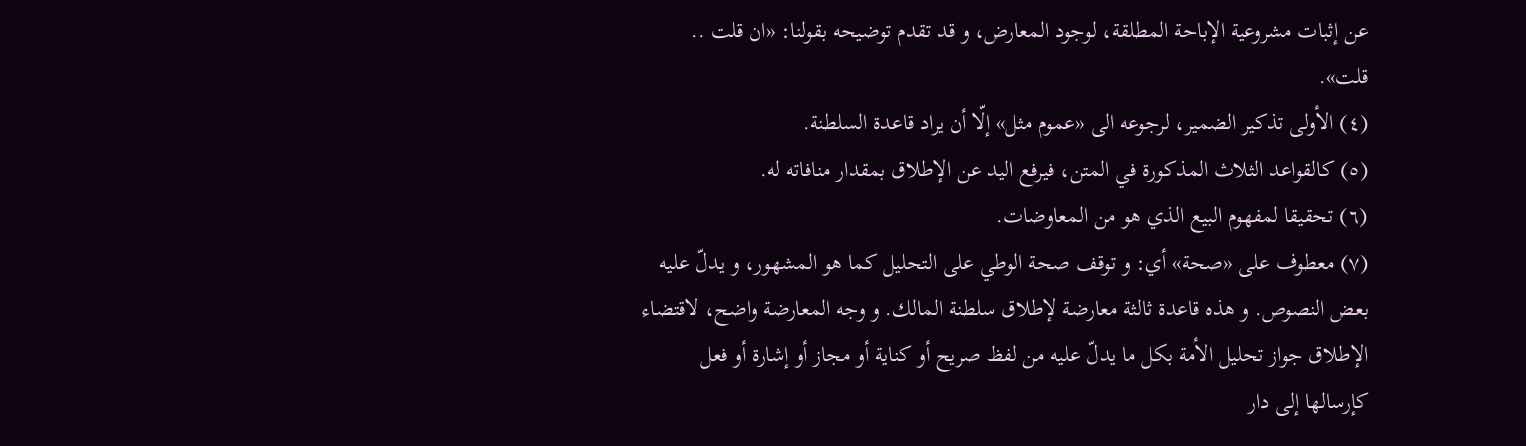عن إثبات مشروعية الإباحة المطلقة، لوجود المعارض، و قد تقدم توضيحه بقولنا: «ان قلت ..
قلت».
(٤) الأولى تذكير الضمير، لرجوعه الى «عموم مثل» إلّا أن يراد قاعدة السلطنة.
(٥) كالقواعد الثلاث المذكورة في المتن، فيرفع اليد عن الإطلاق بمقدار منافاته له.
(٦) تحقيقا لمفهوم البيع الذي هو من المعاوضات.
(٧) معطوف على «صحة» أي: و توقف صحة الوطي على التحليل كما هو المشهور، و يدلّ عليه بعض النصوص. و هذه قاعدة ثالثة معارضة لإطلاق سلطنة المالك. و وجه المعارضة واضح، لاقتضاء الإطلاق جواز تحليل الأمة بكل ما يدلّ عليه من لفظ صريح أو كناية أو مجاز أو إشارة أو فعل كإرسالها إلى دار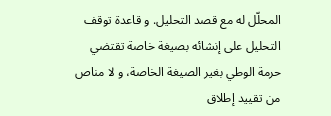المحلّل له مع قصد التحليل. و قاعدة توقف التحليل على إنشائه بصيغة خاصة تقتضي حرمة الوطي بغير الصيغة الخاصة، و لا مناص من تقييد إطلاق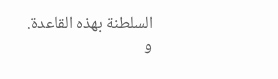السلطنة بهذه القاعدة.
و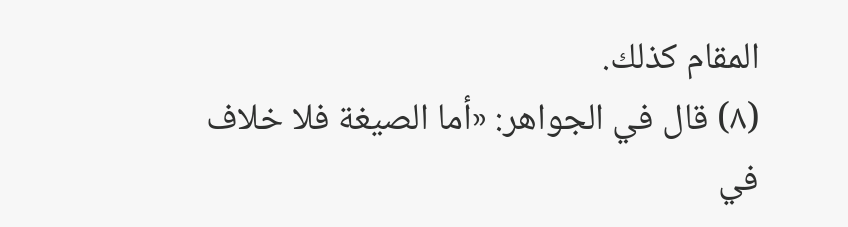المقام كذلك.
(٨) قال في الجواهر: «أما الصيغة فلا خلاف في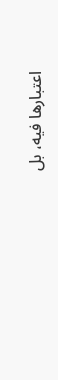اعتبارها فيه، بل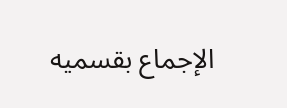الإجماع بقسميه